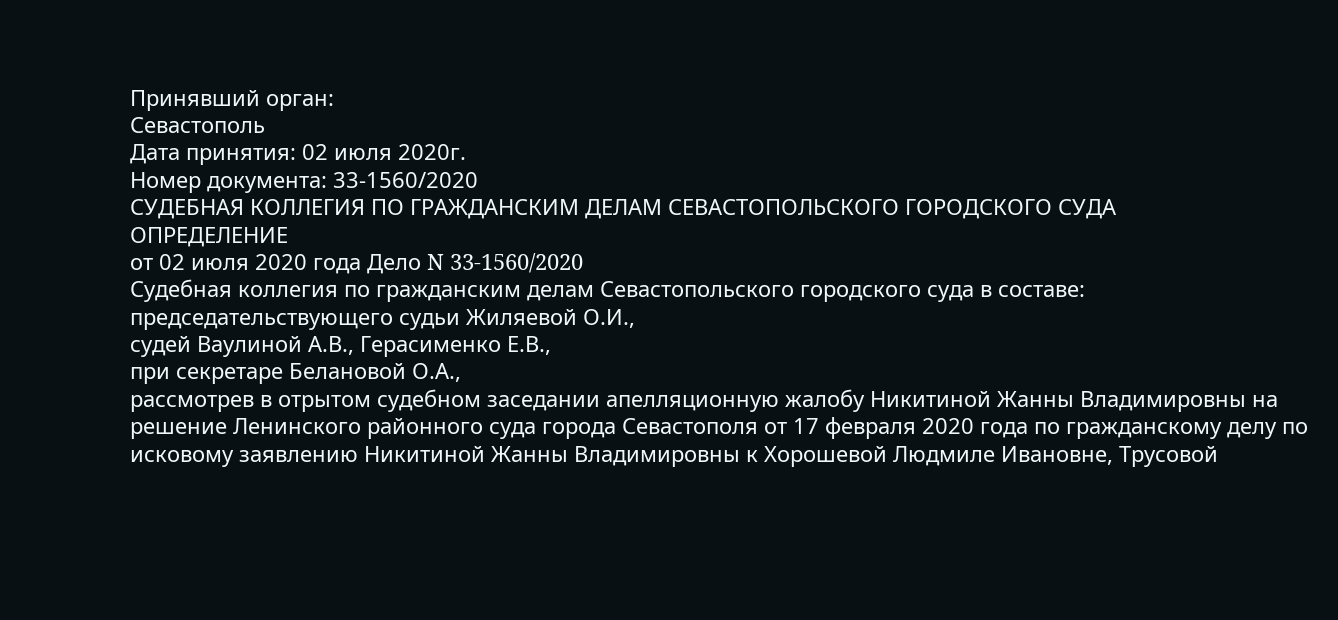Принявший орган:
Севастополь
Дата принятия: 02 июля 2020г.
Номер документа: 33-1560/2020
СУДЕБНАЯ КОЛЛЕГИЯ ПО ГРАЖДАНСКИМ ДЕЛАМ СЕВАСТОПОЛЬСКОГО ГОРОДСКОГО СУДА
ОПРЕДЕЛЕНИЕ
от 02 июля 2020 года Дело N 33-1560/2020
Судебная коллегия по гражданским делам Севастопольского городского суда в составе:
председательствующего судьи Жиляевой О.И.,
судей Ваулиной А.В., Герасименко Е.В.,
при секретаре Белановой О.А.,
рассмотрев в отрытом судебном заседании апелляционную жалобу Никитиной Жанны Владимировны на решение Ленинского районного суда города Севастополя от 17 февраля 2020 года по гражданскому делу по исковому заявлению Никитиной Жанны Владимировны к Хорошевой Людмиле Ивановне, Трусовой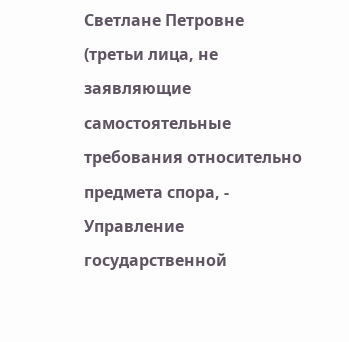Светлане Петровне (третьи лица, не заявляющие самостоятельные требования относительно предмета спора, - Управление государственной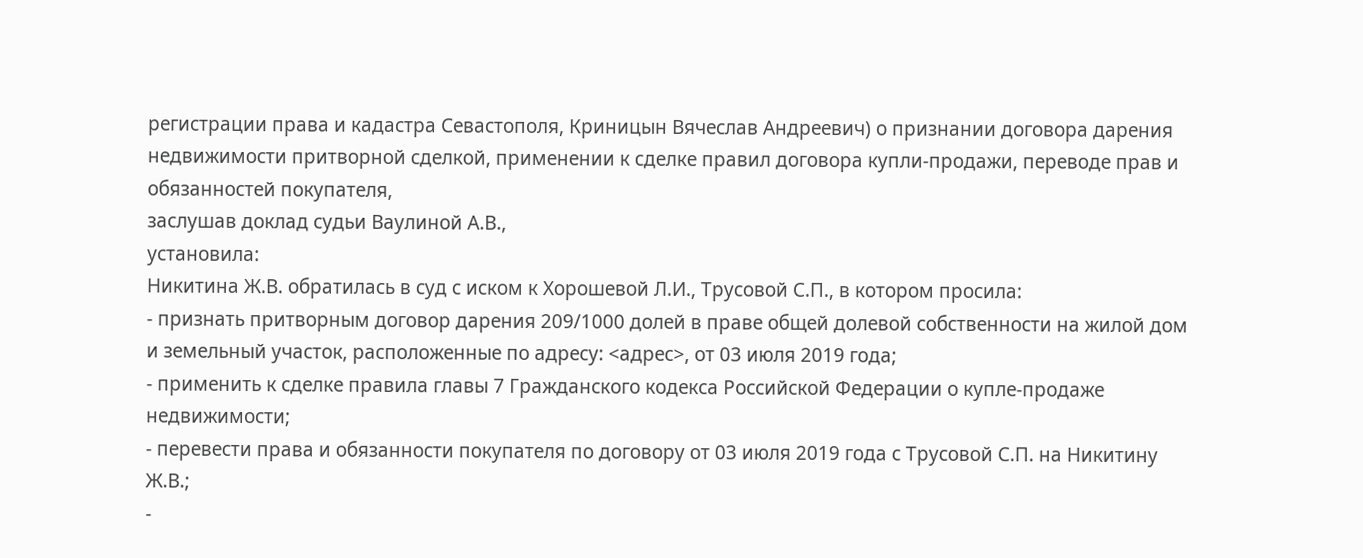регистрации права и кадастра Севастополя, Криницын Вячеслав Андреевич) о признании договора дарения недвижимости притворной сделкой, применении к сделке правил договора купли-продажи, переводе прав и обязанностей покупателя,
заслушав доклад судьи Ваулиной А.В.,
установила:
Никитина Ж.В. обратилась в суд с иском к Хорошевой Л.И., Трусовой С.П., в котором просила:
- признать притворным договор дарения 209/1000 долей в праве общей долевой собственности на жилой дом и земельный участок, расположенные по адресу: <адрес>, от 03 июля 2019 года;
- применить к сделке правила главы 7 Гражданского кодекса Российской Федерации о купле-продаже недвижимости;
- перевести права и обязанности покупателя по договору от 03 июля 2019 года с Трусовой С.П. на Никитину Ж.В.;
-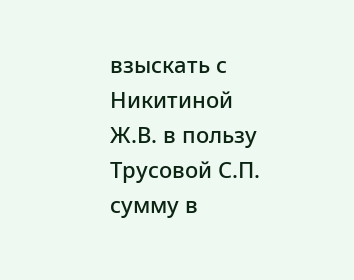взыскать с Никитиной Ж.В. в пользу Трусовой С.П. сумму в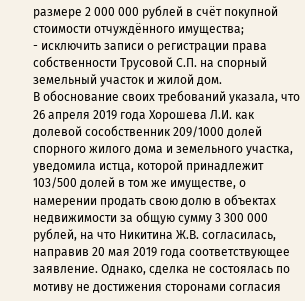размере 2 000 000 рублей в счёт покупной стоимости отчуждённого имущества;
- исключить записи о регистрации права собственности Трусовой С.П. на спорный земельный участок и жилой дом.
В обоснование своих требований указала, что 26 апреля 2019 года Хорошева Л.И. как долевой сособственник 209/1000 долей спорного жилого дома и земельного участка, уведомила истца, которой принадлежит 103/500 долей в том же имуществе, о намерении продать свою долю в объектах недвижимости за общую сумму 3 300 000 рублей, на что Никитина Ж.В. согласилась, направив 20 мая 2019 года соответствующее заявление. Однако, сделка не состоялась по мотиву не достижения сторонами согласия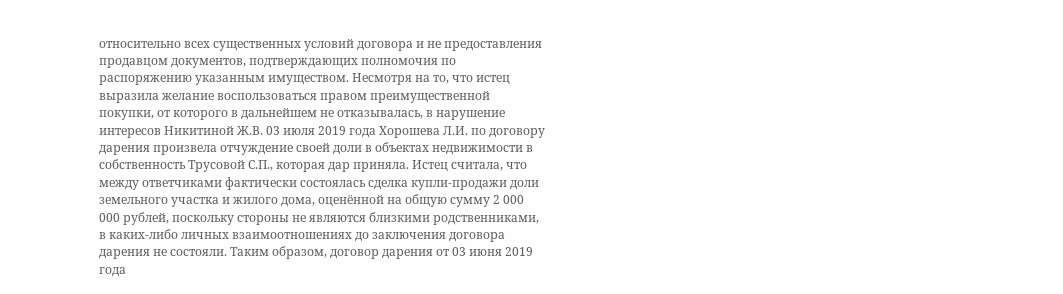относительно всех существенных условий договора и не предоставления продавцом документов, подтверждающих полномочия по распоряжению указанным имуществом. Несмотря на то, что истец выразила желание воспользоваться правом преимущественной покупки, от которого в дальнейшем не отказывалась, в нарушение интересов Никитиной Ж.В. 03 июля 2019 года Хорошева Л.И. по договору дарения произвела отчуждение своей доли в объектах недвижимости в собственность Трусовой С.П., которая дар приняла. Истец считала, что между ответчиками фактически состоялась сделка купли-продажи доли земельного участка и жилого дома, оценённой на общую сумму 2 000 000 рублей, поскольку стороны не являются близкими родственниками, в каких-либо личных взаимоотношениях до заключения договора дарения не состояли. Таким образом, договор дарения от 03 июня 2019 года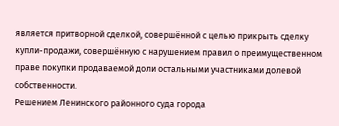является притворной сделкой, совершённой с целью прикрыть сделку купли-продажи, совершённую с нарушением правил о преимущественном праве покупки продаваемой доли остальными участниками долевой собственности.
Решением Ленинского районного суда города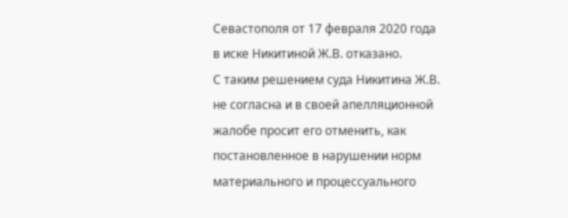Севастополя от 17 февраля 2020 года в иске Никитиной Ж.В. отказано.
С таким решением суда Никитина Ж.В. не согласна и в своей апелляционной жалобе просит его отменить, как постановленное в нарушении норм материального и процессуального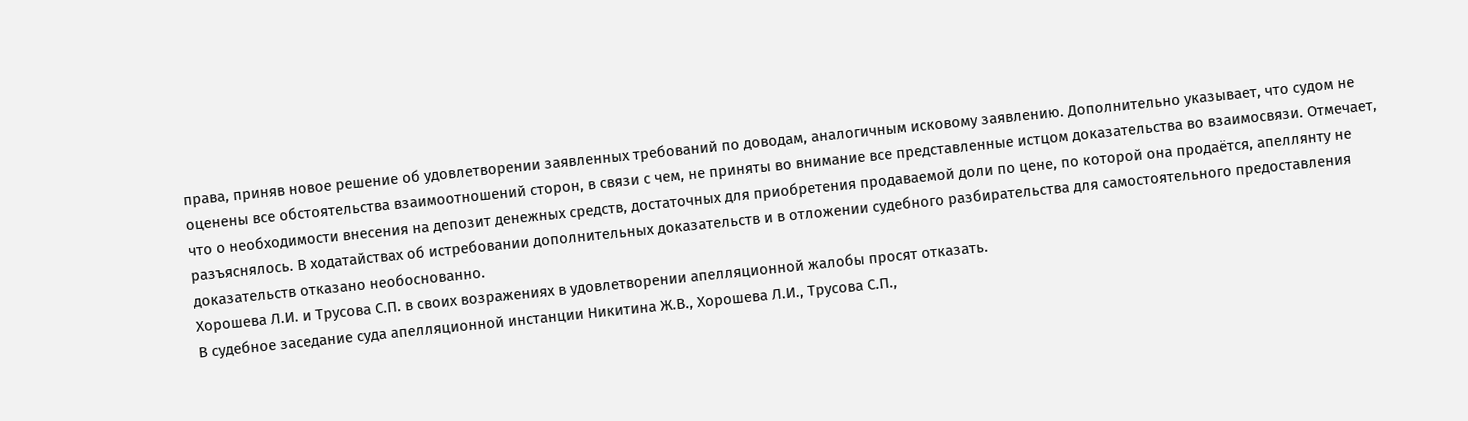права, приняв новое решение об удовлетворении заявленных требований по доводам, аналогичным исковому заявлению. Дополнительно указывает, что судом не оценены все обстоятельства взаимоотношений сторон, в связи с чем, не приняты во внимание все представленные истцом доказательства во взаимосвязи. Отмечает, что о необходимости внесения на депозит денежных средств, достаточных для приобретения продаваемой доли по цене, по которой она продаётся, апеллянту не разъяснялось. В ходатайствах об истребовании дополнительных доказательств и в отложении судебного разбирательства для самостоятельного предоставления доказательств отказано необоснованно.
Хорошева Л.И. и Трусова С.П. в своих возражениях в удовлетворении апелляционной жалобы просят отказать.
В судебное заседание суда апелляционной инстанции Никитина Ж.В., Хорошева Л.И., Трусова С.П.,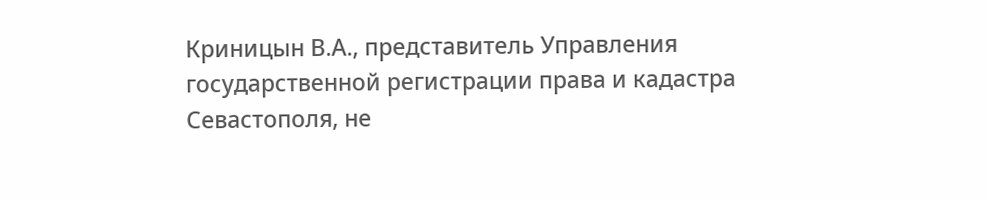Криницын В.А., представитель Управления государственной регистрации права и кадастра Севастополя, не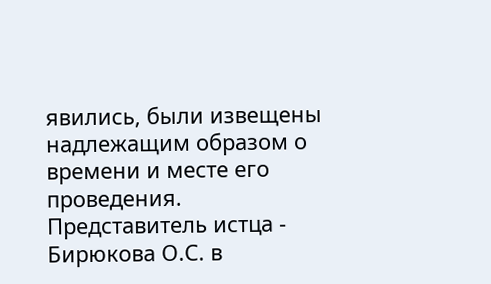явились, были извещены надлежащим образом о времени и месте его проведения. Представитель истца - Бирюкова О.С. в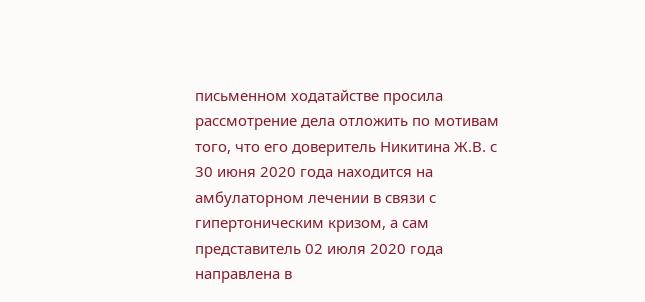письменном ходатайстве просила рассмотрение дела отложить по мотивам того, что его доверитель Никитина Ж.В. с 30 июня 2020 года находится на амбулаторном лечении в связи с гипертоническим кризом, а сам представитель 02 июля 2020 года направлена в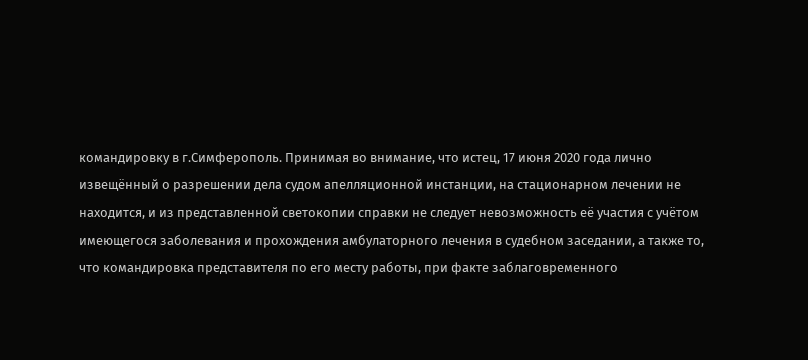командировку в г.Симферополь. Принимая во внимание, что истец, 17 июня 2020 года лично извещённый о разрешении дела судом апелляционной инстанции, на стационарном лечении не находится, и из представленной светокопии справки не следует невозможность её участия с учётом имеющегося заболевания и прохождения амбулаторного лечения в судебном заседании, а также то, что командировка представителя по его месту работы, при факте заблаговременного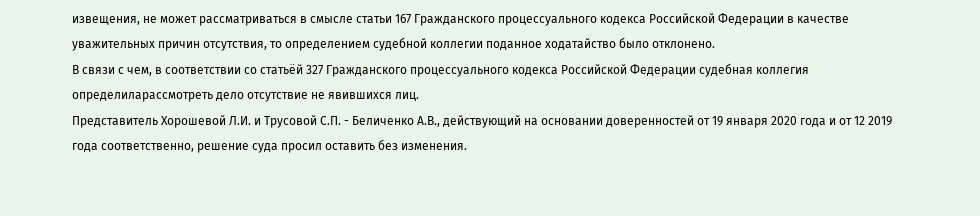извещения, не может рассматриваться в смысле статьи 167 Гражданского процессуального кодекса Российской Федерации в качестве уважительных причин отсутствия, то определением судебной коллегии поданное ходатайство было отклонено.
В связи с чем, в соответствии со статьёй 327 Гражданского процессуального кодекса Российской Федерации судебная коллегия определиларассмотреть дело отсутствие не явившихся лиц.
Представитель Хорошевой Л.И. и Трусовой С.П. - Беличенко А.В., действующий на основании доверенностей от 19 января 2020 года и от 12 2019 года соответственно, решение суда просил оставить без изменения.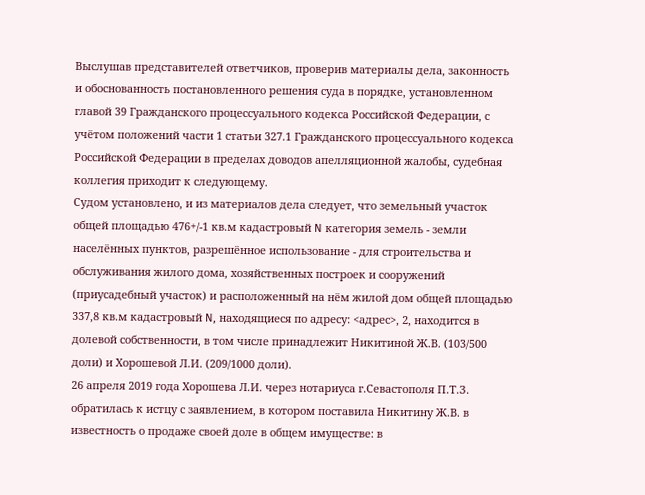Выслушав представителей ответчиков, проверив материалы дела, законность и обоснованность постановленного решения суда в порядке, установленном главой 39 Гражданского процессуального кодекса Российской Федерации, с учётом положений части 1 статьи 327.1 Гражданского процессуального кодекса Российской Федерации в пределах доводов апелляционной жалобы, судебная коллегия приходит к следующему.
Судом установлено, и из материалов дела следует, что земельный участок общей площадью 476+/-1 кв.м кадастровый N категория земель - земли населённых пунктов, разрешённое использование - для строительства и обслуживания жилого дома, хозяйственных построек и сооружений (приусадебный участок) и расположенный на нём жилой дом общей площадью 337,8 кв.м кадастровый N, находящиеся по адресу: <адрес>, 2, находится в долевой собственности, в том числе принадлежит Никитиной Ж.В. (103/500 доли) и Хорошевой Л.И. (209/1000 доли).
26 апреля 2019 года Хорошева Л.И. через нотариуса г.Севастополя П.Т.З. обратилась к истцу с заявлением, в котором поставила Никитину Ж.В. в известность о продаже своей доле в общем имуществе: в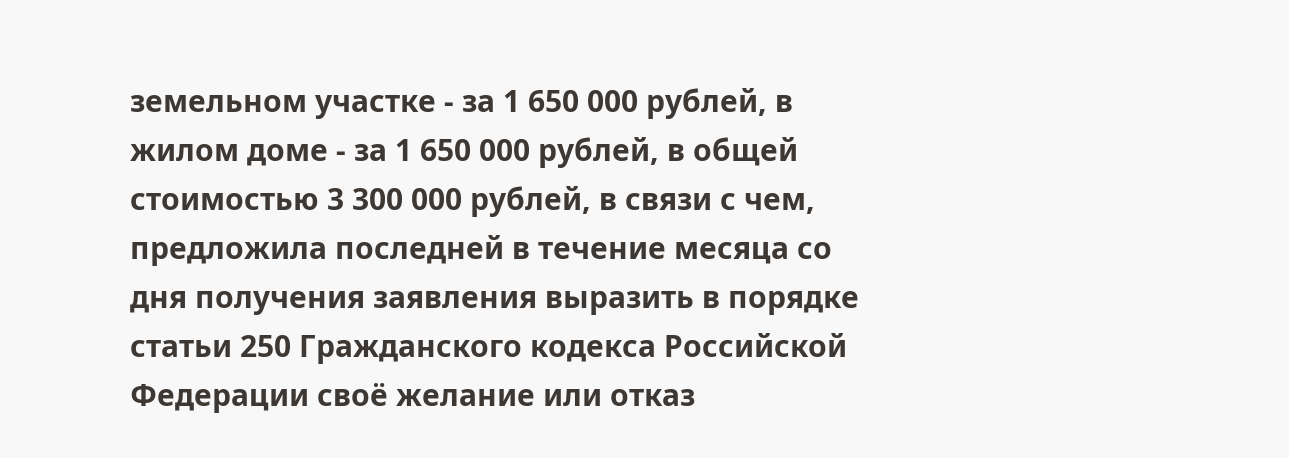земельном участке - за 1 650 000 рублей, в жилом доме - за 1 650 000 рублей, в общей стоимостью 3 300 000 рублей, в связи с чем, предложила последней в течение месяца со дня получения заявления выразить в порядке статьи 250 Гражданского кодекса Российской Федерации своё желание или отказ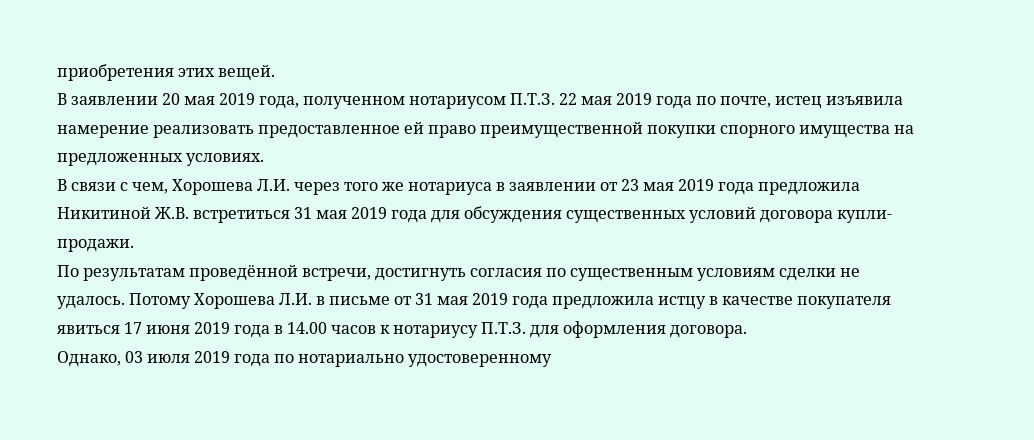приобретения этих вещей.
В заявлении 20 мая 2019 года, полученном нотариусом П.Т.З. 22 мая 2019 года по почте, истец изъявила намерение реализовать предоставленное ей право преимущественной покупки спорного имущества на предложенных условиях.
В связи с чем, Хорошева Л.И. через того же нотариуса в заявлении от 23 мая 2019 года предложила Никитиной Ж.В. встретиться 31 мая 2019 года для обсуждения существенных условий договора купли-продажи.
По результатам проведённой встречи, достигнуть согласия по существенным условиям сделки не удалось. Потому Хорошева Л.И. в письме от 31 мая 2019 года предложила истцу в качестве покупателя явиться 17 июня 2019 года в 14.00 часов к нотариусу П.Т.З. для оформления договора.
Однако, 03 июля 2019 года по нотариально удостоверенному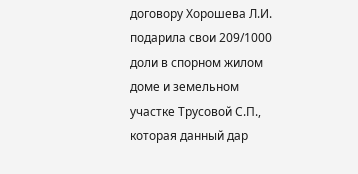договору Хорошева Л.И. подарила свои 209/1000 доли в спорном жилом доме и земельном участке Трусовой С.П., которая данный дар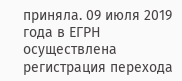приняла. 09 июля 2019 года в ЕГРН осуществлена регистрация перехода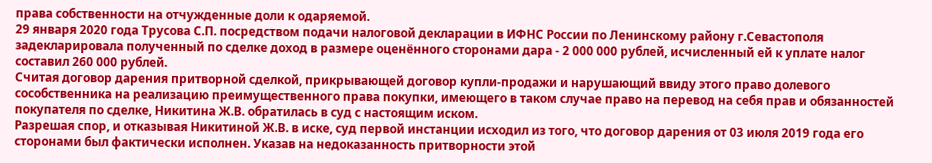права собственности на отчужденные доли к одаряемой.
29 января 2020 года Трусова С.П. посредством подачи налоговой декларации в ИФНС России по Ленинскому району г.Севастополя задекларировала полученный по сделке доход в размере оценённого сторонами дара - 2 000 000 рублей, исчисленный ей к уплате налог составил 260 000 рублей.
Считая договор дарения притворной сделкой, прикрывающей договор купли-продажи и нарушающий ввиду этого право долевого сособственника на реализацию преимущественного права покупки, имеющего в таком случае право на перевод на себя прав и обязанностей покупателя по сделке, Никитина Ж.В. обратилась в суд с настоящим иском.
Разрешая спор, и отказывая Никитиной Ж.В. в иске, суд первой инстанции исходил из того, что договор дарения от 03 июля 2019 года его сторонами был фактически исполнен. Указав на недоказанность притворности этой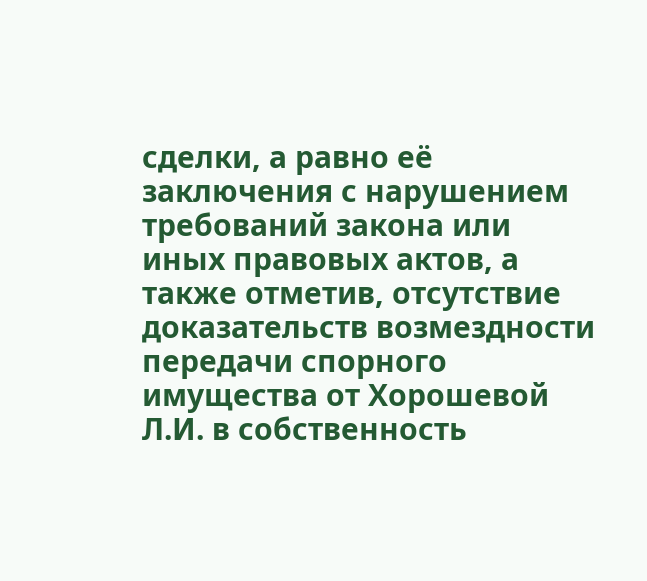сделки, а равно её заключения с нарушением требований закона или иных правовых актов, а также отметив, отсутствие доказательств возмездности передачи спорного имущества от Хорошевой Л.И. в собственность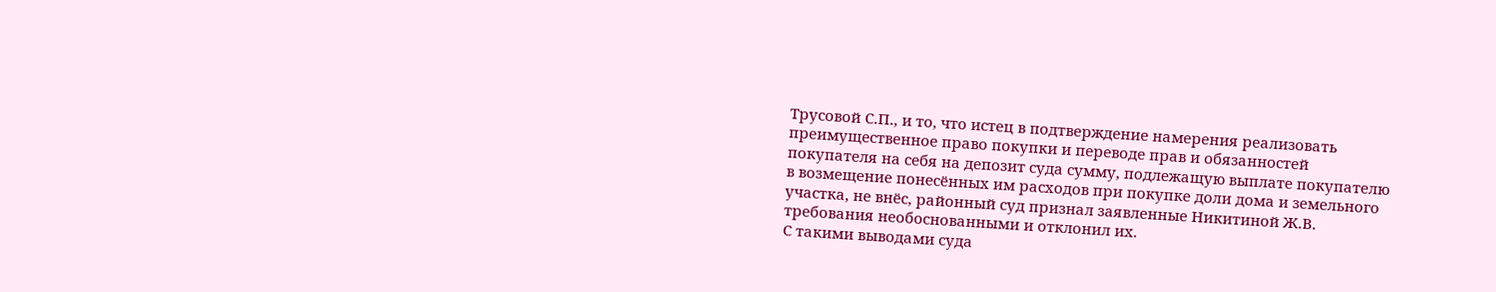Трусовой С.П., и то, что истец в подтверждение намерения реализовать преимущественное право покупки и переводе прав и обязанностей покупателя на себя на депозит суда сумму, подлежащую выплате покупателю в возмещение понесённых им расходов при покупке доли дома и земельного участка, не внёс, районный суд признал заявленные Никитиной Ж.В. требования необоснованными и отклонил их.
С такими выводами суда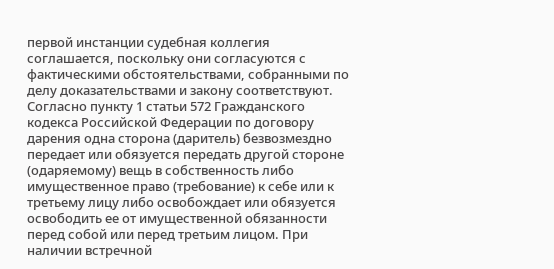первой инстанции судебная коллегия соглашается, поскольку они согласуются с фактическими обстоятельствами, собранными по делу доказательствами и закону соответствуют.
Согласно пункту 1 статьи 572 Гражданского кодекса Российской Федерации по договору дарения одна сторона (даритель) безвозмездно передает или обязуется передать другой стороне (одаряемому) вещь в собственность либо имущественное право (требование) к себе или к третьему лицу либо освобождает или обязуется освободить ее от имущественной обязанности перед собой или перед третьим лицом. При наличии встречной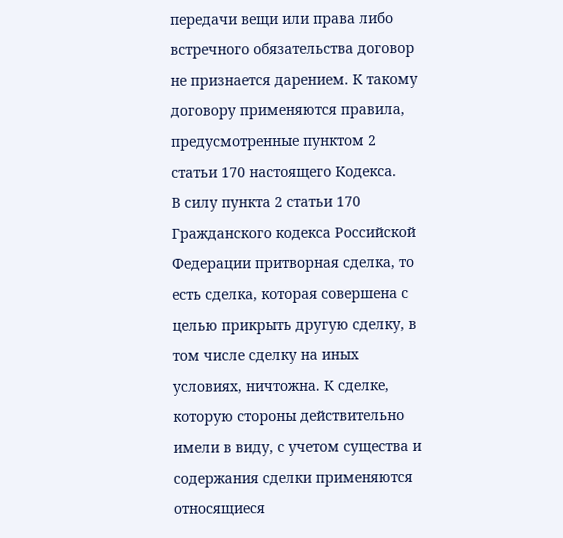передачи вещи или права либо встречного обязательства договор не признается дарением. К такому договору применяются правила, предусмотренные пунктом 2 статьи 170 настоящего Кодекса.
В силу пункта 2 статьи 170 Гражданского кодекса Российской Федерации притворная сделка, то есть сделка, которая совершена с целью прикрыть другую сделку, в том числе сделку на иных условиях, ничтожна. К сделке, которую стороны действительно имели в виду, с учетом существа и содержания сделки применяются относящиеся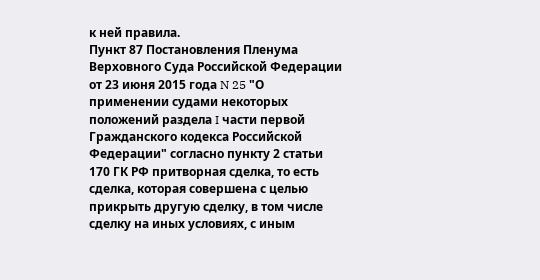к ней правила.
Пункт 87 Постановления Пленума Верховного Суда Российской Федерации от 23 июня 2015 года N 25 "О применении судами некоторых положений раздела I части первой Гражданского кодекса Российской Федерации" согласно пункту 2 статьи 170 ГК РФ притворная сделка, то есть сделка, которая совершена с целью прикрыть другую сделку, в том числе сделку на иных условиях, с иным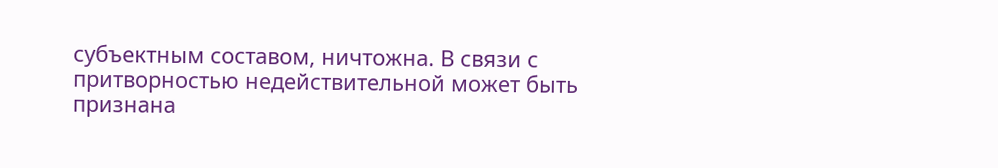субъектным составом, ничтожна. В связи с притворностью недействительной может быть признана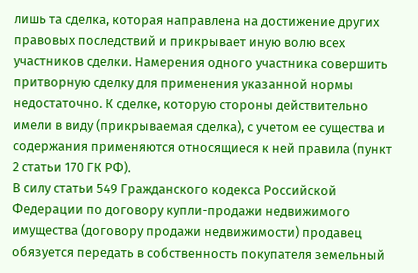лишь та сделка, которая направлена на достижение других правовых последствий и прикрывает иную волю всех участников сделки. Намерения одного участника совершить притворную сделку для применения указанной нормы недостаточно. К сделке, которую стороны действительно имели в виду (прикрываемая сделка), с учетом ее существа и содержания применяются относящиеся к ней правила (пункт 2 статьи 170 ГК РФ).
В силу статьи 549 Гражданского кодекса Российской Федерации по договору купли-продажи недвижимого имущества (договору продажи недвижимости) продавец обязуется передать в собственность покупателя земельный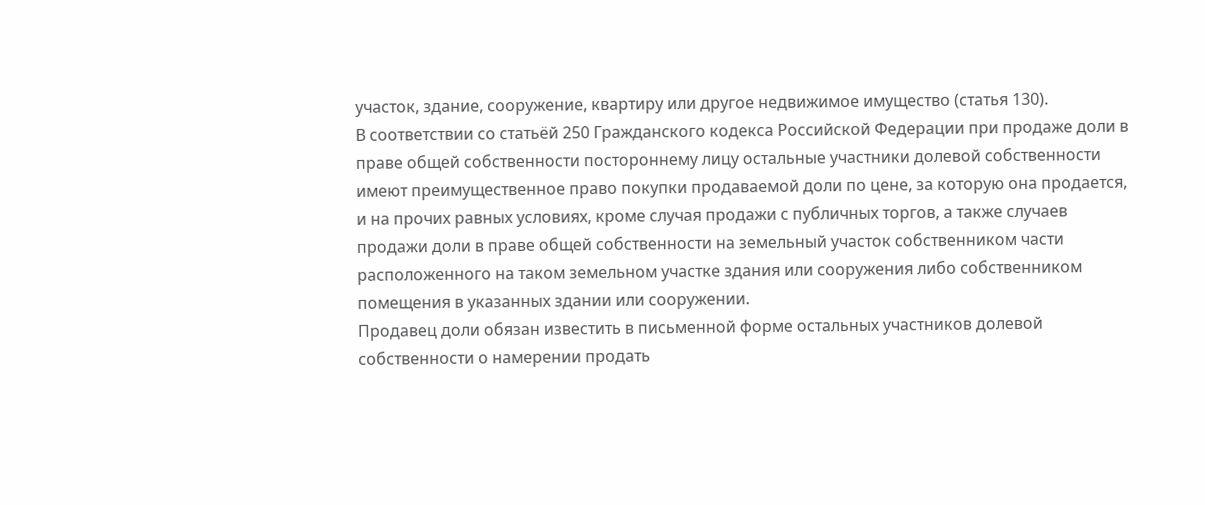участок, здание, сооружение, квартиру или другое недвижимое имущество (статья 130).
В соответствии со статьёй 250 Гражданского кодекса Российской Федерации при продаже доли в праве общей собственности постороннему лицу остальные участники долевой собственности имеют преимущественное право покупки продаваемой доли по цене, за которую она продается, и на прочих равных условиях, кроме случая продажи с публичных торгов, а также случаев продажи доли в праве общей собственности на земельный участок собственником части расположенного на таком земельном участке здания или сооружения либо собственником помещения в указанных здании или сооружении.
Продавец доли обязан известить в письменной форме остальных участников долевой собственности о намерении продать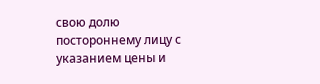свою долю постороннему лицу с указанием цены и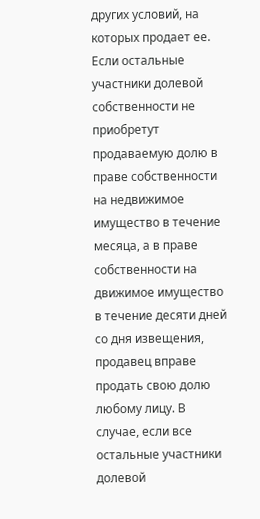других условий, на которых продает ее. Если остальные участники долевой собственности не приобретут продаваемую долю в праве собственности на недвижимое имущество в течение месяца, а в праве собственности на движимое имущество в течение десяти дней со дня извещения, продавец вправе продать свою долю любому лицу. В случае, если все остальные участники долевой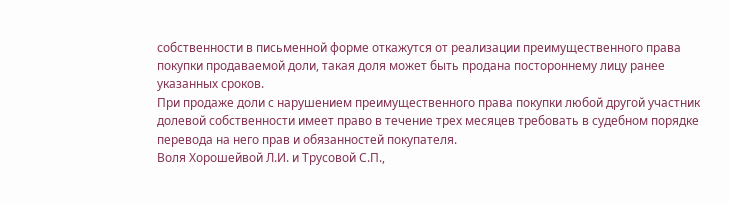собственности в письменной форме откажутся от реализации преимущественного права покупки продаваемой доли, такая доля может быть продана постороннему лицу ранее указанных сроков.
При продаже доли с нарушением преимущественного права покупки любой другой участник долевой собственности имеет право в течение трех месяцев требовать в судебном порядке перевода на него прав и обязанностей покупателя.
Воля Хорошейвой Л.И. и Трусовой С.П.,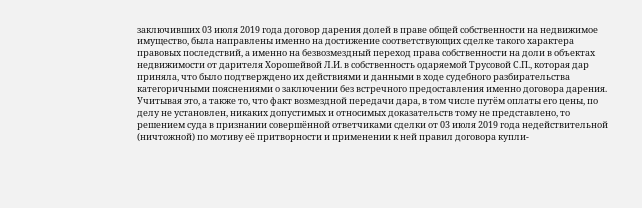заключивших 03 июля 2019 года договор дарения долей в праве общей собственности на недвижимое имущество, была направлены именно на достижение соответствующих сделке такого характера правовых последствий, а именно на безвозмездный переход права собственности на доли в объектах недвижимости от дарителя Хорошейвой Л.И. в собственность одаряемой Трусовой С.П., которая дар приняла, что было подтверждено их действиями и данными в ходе судебного разбирательства категоричными пояснениями о заключении без встречного предоставления именно договора дарения.
Учитывая это, а также то, что факт возмездной передачи дара, в том числе путём оплаты его цены, по делу не установлен, никаких допустимых и относимых доказательств тому не представлено, то решением суда в признании совершённой ответчиками сделки от 03 июля 2019 года недействительной (ничтожной) по мотиву её притворности и применении к ней правил договора купли-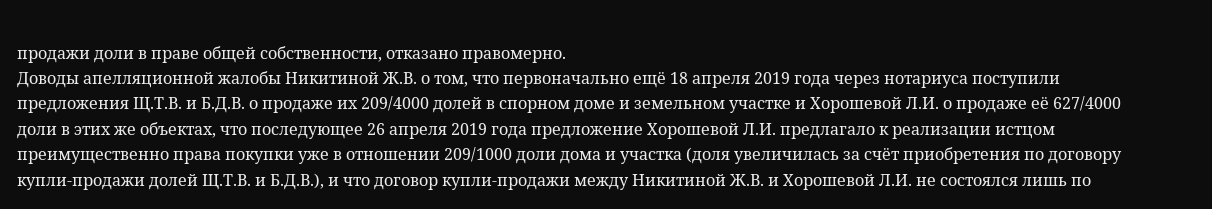продажи доли в праве общей собственности, отказано правомерно.
Доводы апелляционной жалобы Никитиной Ж.В. о том, что первоначально ещё 18 апреля 2019 года через нотариуса поступили предложения Щ.Т.В. и Б.Д.В. о продаже их 209/4000 долей в спорном доме и земельном участке и Хорошевой Л.И. о продаже её 627/4000 доли в этих же объектах, что последующее 26 апреля 2019 года предложение Хорошевой Л.И. предлагало к реализации истцом преимущественно права покупки уже в отношении 209/1000 доли дома и участка (доля увеличилась за счёт приобретения по договору купли-продажи долей Щ.Т.В. и Б.Д.В.), и что договор купли-продажи между Никитиной Ж.В. и Хорошевой Л.И. не состоялся лишь по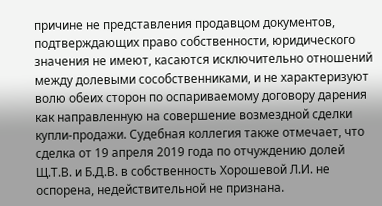причине не представления продавцом документов, подтверждающих право собственности, юридического значения не имеют, касаются исключительно отношений между долевыми сособственниками, и не характеризуют волю обеих сторон по оспариваемому договору дарения как направленную на совершение возмездной сделки купли-продажи. Судебная коллегия также отмечает, что сделка от 19 апреля 2019 года по отчуждению долей Щ.Т.В. и Б.Д.В. в собственность Хорошевой Л.И. не оспорена, недействительной не признана.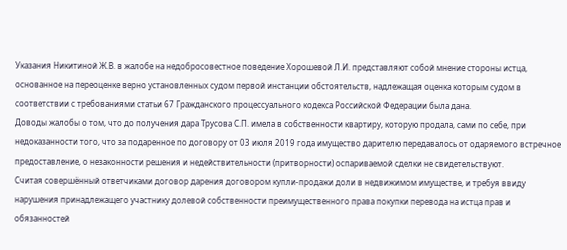Указания Никитиной Ж.В. в жалобе на недобросовестное поведение Хорошевой Л.И. представляют собой мнение стороны истца, основанное на переоценке верно установленных судом первой инстанции обстоятельств, надлежащая оценка которым судом в соответствии с требованиями статьи 67 Гражданского процессуального кодекса Российской Федерации была дана.
Доводы жалобы о том, что до получения дара Трусова С.П. имела в собственности квартиру, которую продала, сами по себе, при недоказанности того, что за подаренное по договору от 03 июля 2019 года имущество дарителю передавалось от одаряемого встречное предоставление, о незаконности решения и недействительности (притворности) оспариваемой сделки не свидетельствуют.
Считая совершённый ответчиками договор дарения договором купли-продажи доли в недвижимом имуществе, и требуя ввиду нарушения принадлежащего участнику долевой собственности преимущественного права покупки перевода на истца прав и обязанностей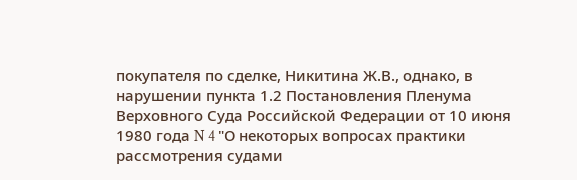покупателя по сделке, Никитина Ж.В., однако, в нарушении пункта 1.2 Постановления Пленума Верховного Суда Российской Федерации от 10 июня 1980 года N 4 "О некоторых вопросах практики рассмотрения судами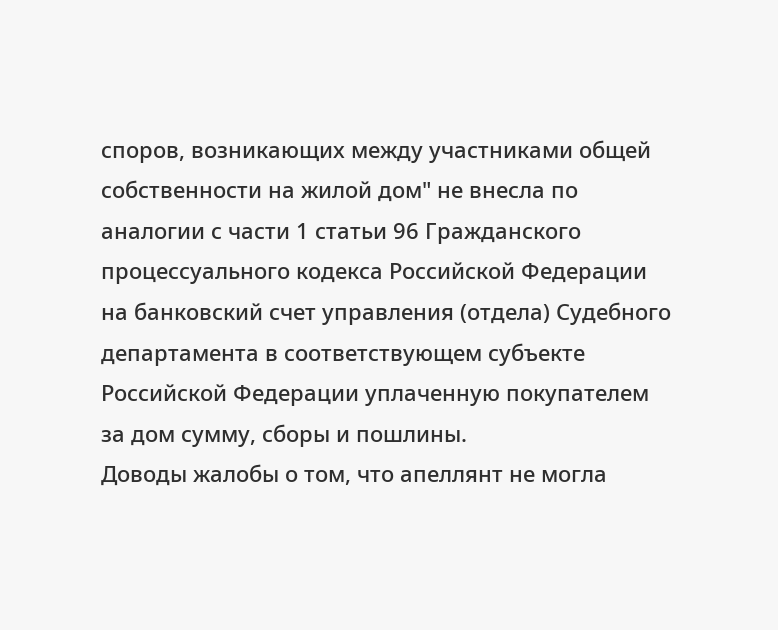споров, возникающих между участниками общей собственности на жилой дом" не внесла по аналогии с части 1 статьи 96 Гражданского процессуального кодекса Российской Федерации на банковский счет управления (отдела) Судебного департамента в соответствующем субъекте Российской Федерации уплаченную покупателем за дом сумму, сборы и пошлины.
Доводы жалобы о том, что апеллянт не могла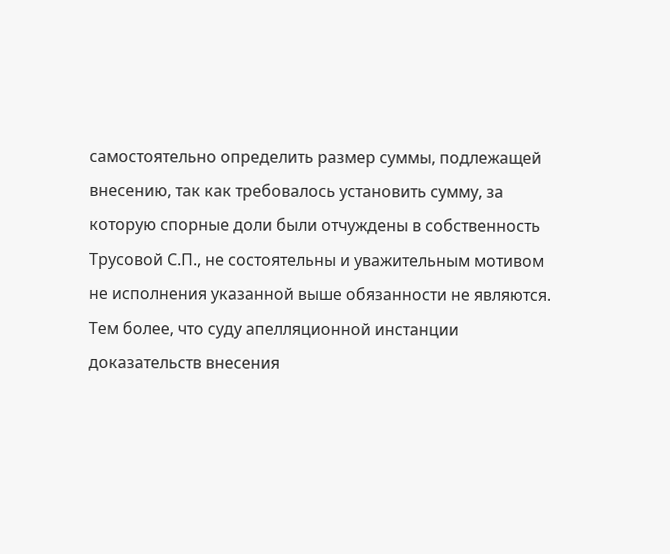самостоятельно определить размер суммы, подлежащей внесению, так как требовалось установить сумму, за которую спорные доли были отчуждены в собственность Трусовой С.П., не состоятельны и уважительным мотивом не исполнения указанной выше обязанности не являются. Тем более, что суду апелляционной инстанции доказательств внесения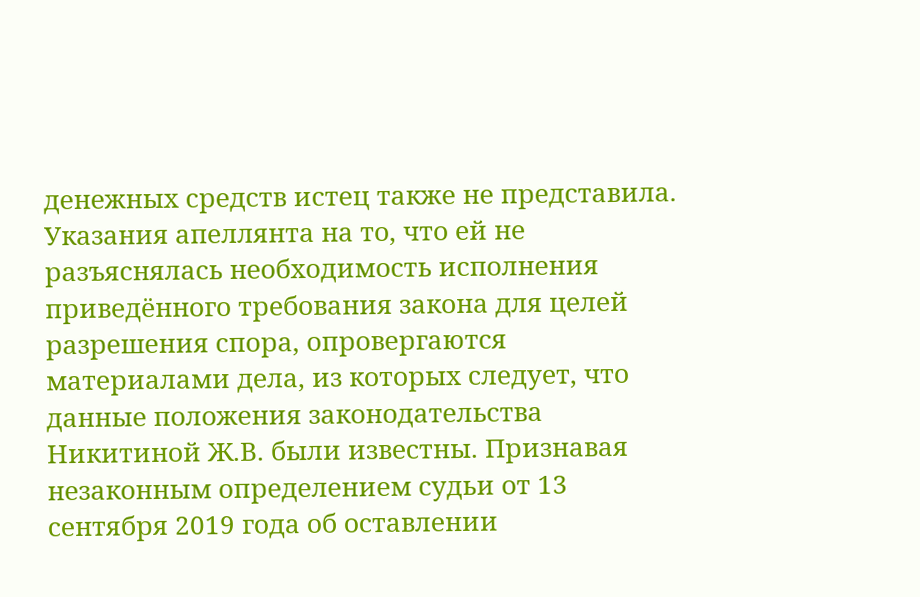денежных средств истец также не представила.
Указания апеллянта на то, что ей не разъяснялась необходимость исполнения приведённого требования закона для целей разрешения спора, опровергаются материалами дела, из которых следует, что данные положения законодательства Никитиной Ж.В. были известны. Признавая незаконным определением судьи от 13 сентября 2019 года об оставлении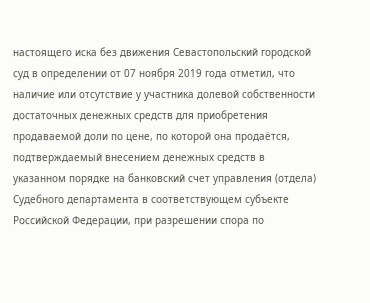настоящего иска без движения Севастопольский городской суд в определении от 07 ноября 2019 года отметил, что наличие или отсутствие у участника долевой собственности достаточных денежных средств для приобретения продаваемой доли по цене, по которой она продаётся, подтверждаемый внесением денежных средств в указанном порядке на банковский счет управления (отдела) Судебного департамента в соответствующем субъекте Российской Федерации, при разрешении спора по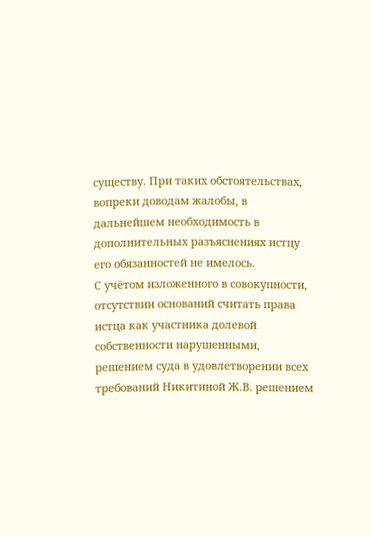существу. При таких обстоятельствах, вопреки доводам жалобы, в дальнейшем необходимость в дополнительных разъяснениях истцу его обязанностей не имелось.
С учётом изложенного в совокупности, отсутствии оснований считать права истца как участника долевой собственности нарушенными, решением суда в удовлетворении всех требований Никитиной Ж.В. решением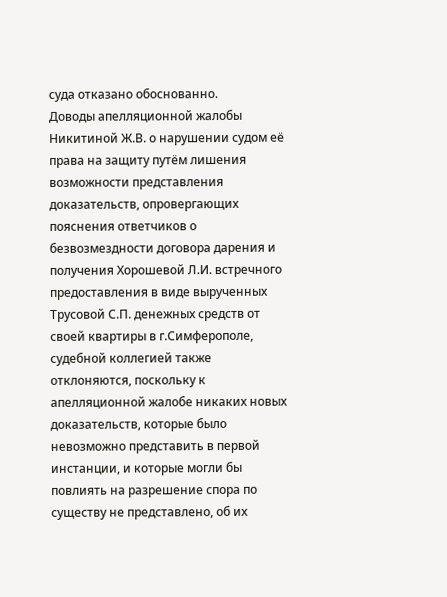суда отказано обоснованно.
Доводы апелляционной жалобы Никитиной Ж.В. о нарушении судом её права на защиту путём лишения возможности представления доказательств, опровергающих пояснения ответчиков о безвозмездности договора дарения и получения Хорошевой Л.И. встречного предоставления в виде вырученных Трусовой С.П. денежных средств от своей квартиры в г.Симферополе, судебной коллегией также отклоняются, поскольку к апелляционной жалобе никаких новых доказательств, которые было невозможно представить в первой инстанции, и которые могли бы повлиять на разрешение спора по существу не представлено, об их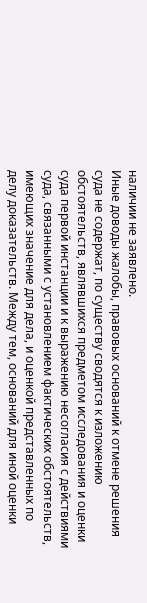наличии не заявлено.
Иные доводы жалобы, правовых оснований к отмене решения суда не содержат, по существу сводятся к изложению обстоятельств, являвшихся предметом исследования и оценки суда первой инстанции и к выражению несогласия с действиями суда, связанными с установлением фактических обстоятельств, имеющих значение для дела, и оценкой представленных по делу доказательств. Между тем, оснований для иной оценки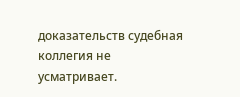доказательств судебная коллегия не усматривает.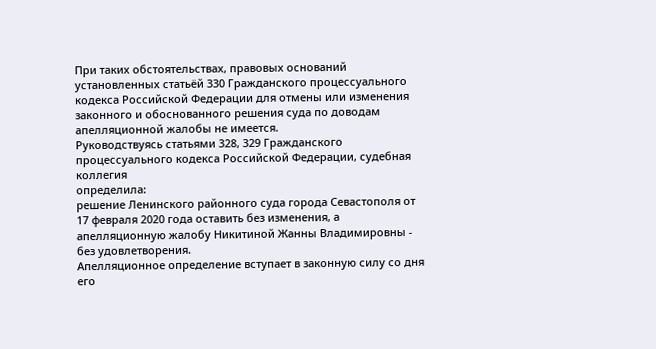При таких обстоятельствах, правовых оснований установленных статьёй 330 Гражданского процессуального кодекса Российской Федерации для отмены или изменения законного и обоснованного решения суда по доводам апелляционной жалобы не имеется.
Руководствуясь статьями 328, 329 Гражданского процессуального кодекса Российской Федерации, судебная коллегия
определила:
решение Ленинского районного суда города Севастополя от 17 февраля 2020 года оставить без изменения, а апелляционную жалобу Никитиной Жанны Владимировны - без удовлетворения.
Апелляционное определение вступает в законную силу со дня его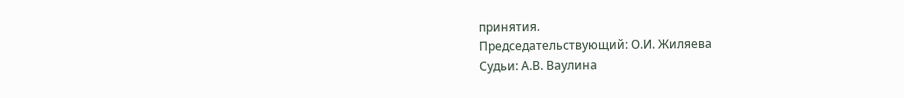принятия.
Председательствующий: О.И. Жиляева
Судьи: А.В. Ваулина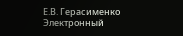Е.В. Герасименко
Электронный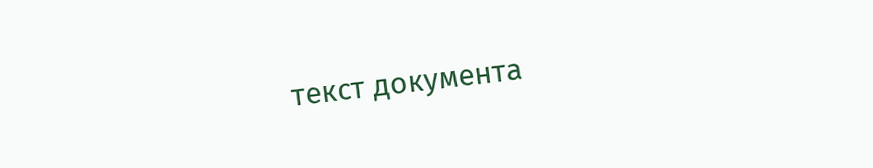текст документа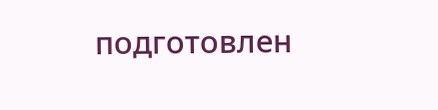подготовлен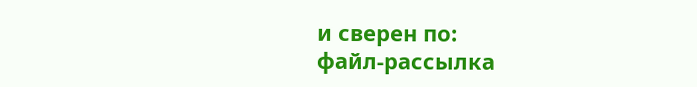и сверен по:
файл-рассылка